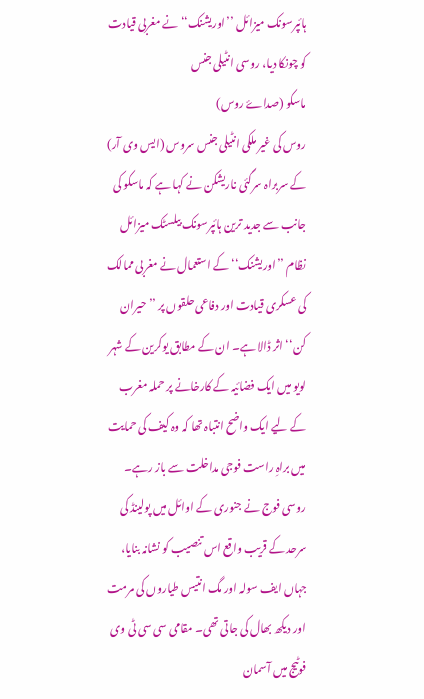ہائپرسونک میزائل ’’اوریشنک‘‘ نے مغربی قیادت کو چونکا دیا، روسی انٹیلی جنس
ماسکو (صداۓ روس)
روس کی غیر ملکی انٹیلی جنس سروس (ایس وی آر) کے سربراہ سرگئی ناریشکن نے کہا ہے کہ ماسکو کی جانب سے جدید ترین ہائپرسونک بیلسٹک میزائل نظام ’’اوریشنک‘‘ کے استعمال نے مغربی ممالک کی عسکری قیادت اور دفاعی حلقوں پر ’’حیران کن‘‘ اثر ڈالا ہے۔ ان کے مطابق یوکرین کے شہر لویو میں ایک فضائیہ کے کارخانے پر حملہ مغرب کے لیے ایک واضح انتباہ تھا کہ وہ کیف کی حمایت میں براہِ راست فوجی مداخلت سے باز رہے۔ روسی فوج نے جنوری کے اوائل میں پولینڈ کی سرحد کے قریب واقع اس تنصیب کو نشانہ بنایا، جہاں ایف سولہ اور مگ انتیس طیاروں کی مرمت اور دیکھ بھال کی جاتی تھی۔ مقامی سی سی ٹی وی فوٹیج میں آسمان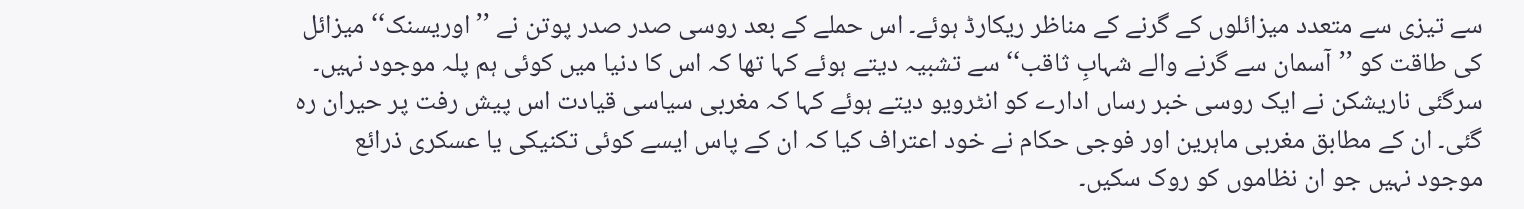سے تیزی سے متعدد میزائلوں کے گرنے کے مناظر ریکارڈ ہوئے۔ اس حملے کے بعد روسی صدر صدر پوتن نے ’’اوریسنک‘‘ میزائل کی طاقت کو ’’آسمان سے گرنے والے شہابِ ثاقب‘‘ سے تشبیہ دیتے ہوئے کہا تھا کہ اس کا دنیا میں کوئی ہم پلہ موجود نہیں۔ سرگئی ناریشکن نے ایک روسی خبر رساں ادارے کو انٹرویو دیتے ہوئے کہا کہ مغربی سیاسی قیادت اس پیش رفت پر حیران رہ گئی۔ ان کے مطابق مغربی ماہرین اور فوجی حکام نے خود اعتراف کیا کہ ان کے پاس ایسے کوئی تکنیکی یا عسکری ذرائع موجود نہیں جو ان نظاموں کو روک سکیں۔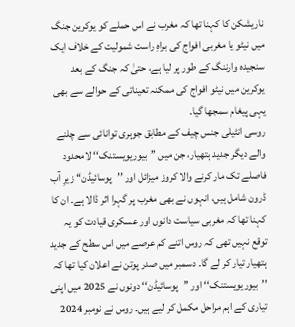ناریشکن کا کہنا تھا کہ مغرب نے اس حملے کو یوکرین جنگ میں نیٹو یا مغربی افواج کی براہِ راست شمولیت کے خلاف ایک سنجیدہ وارننگ کے طور پر لیا ہے، حتیٰ کہ جنگ کے بعد یوکرین میں نیٹو افواج کی ممکنہ تعیناتی کے حوالے سے بھی یہی پیغام سمجھا گیا۔
روسی انٹیلی جنس چیف کے مطابق جوہری توانائی سے چلنے والے دیگر جدید ہتھیار، جن میں ’’بیوریویستنک‘‘ لامحدود فاصلے تک مار کرنے والا کروز میزائل اور ’’پوسائیڈن‘‘ زیرِ آب ڈرون شامل ہیں، انہوں نے بھی مغرب پر گہرا اثر ڈالا ہے۔ ان کا کہنا تھا کہ مغربی سیاست دانوں اور عسکری قیادت کو یہ توقع نہیں تھی کہ روس اتنے کم عرصے میں اس سطح کے جدید ہتھیار تیار کر لے گا۔ دسمبر میں صدر پوتن نے اعلان کیا تھا کہ ’’بیوریویستنک‘‘ اور ’’پوسائیڈن‘‘ دونوں نے 2025 میں اپنی تیاری کے اہم مراحل مکمل کر لیے ہیں۔ روس نے نومبر 2024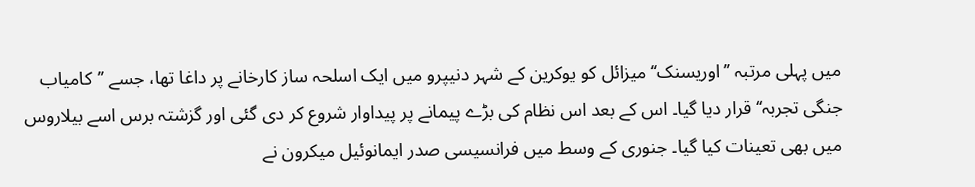میں پہلی مرتبہ ’’اوریسنک‘‘ میزائل کو یوکرین کے شہر دنیپرو میں ایک اسلحہ ساز کارخانے پر داغا تھا، جسے ’’کامیاب جنگی تجربہ‘‘ قرار دیا گیا۔ اس کے بعد اس نظام کی بڑے پیمانے پر پیداوار شروع کر دی گئی اور گزشتہ برس اسے بیلاروس میں بھی تعینات کیا گیا۔ جنوری کے وسط میں فرانسیسی صدر ایمانوئیل میکرون نے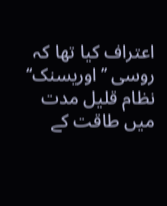اعتراف کیا تھا کہ روسی ’’اوریسنک‘‘ نظام قلیل مدت میں طاقت کے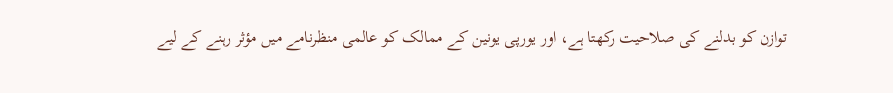توازن کو بدلنے کی صلاحیت رکھتا ہے، اور یورپی یونین کے ممالک کو عالمی منظرنامے میں مؤثر رہنے کے لیے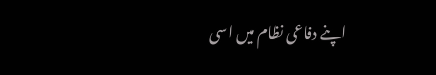اپنے دفاعی نظام میں اسی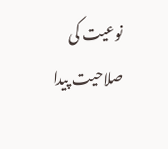نوعیت کی صلاحیت پیدا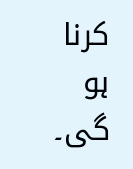کرنا ہو گی۔